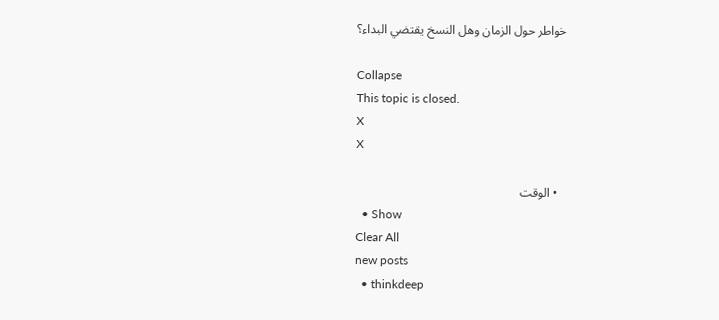خواطر حول الزمان وهل النسخ يقتضي البداء؟

Collapse
This topic is closed.
X
X

  • الوقت
  • Show
Clear All
new posts
  • thinkdeep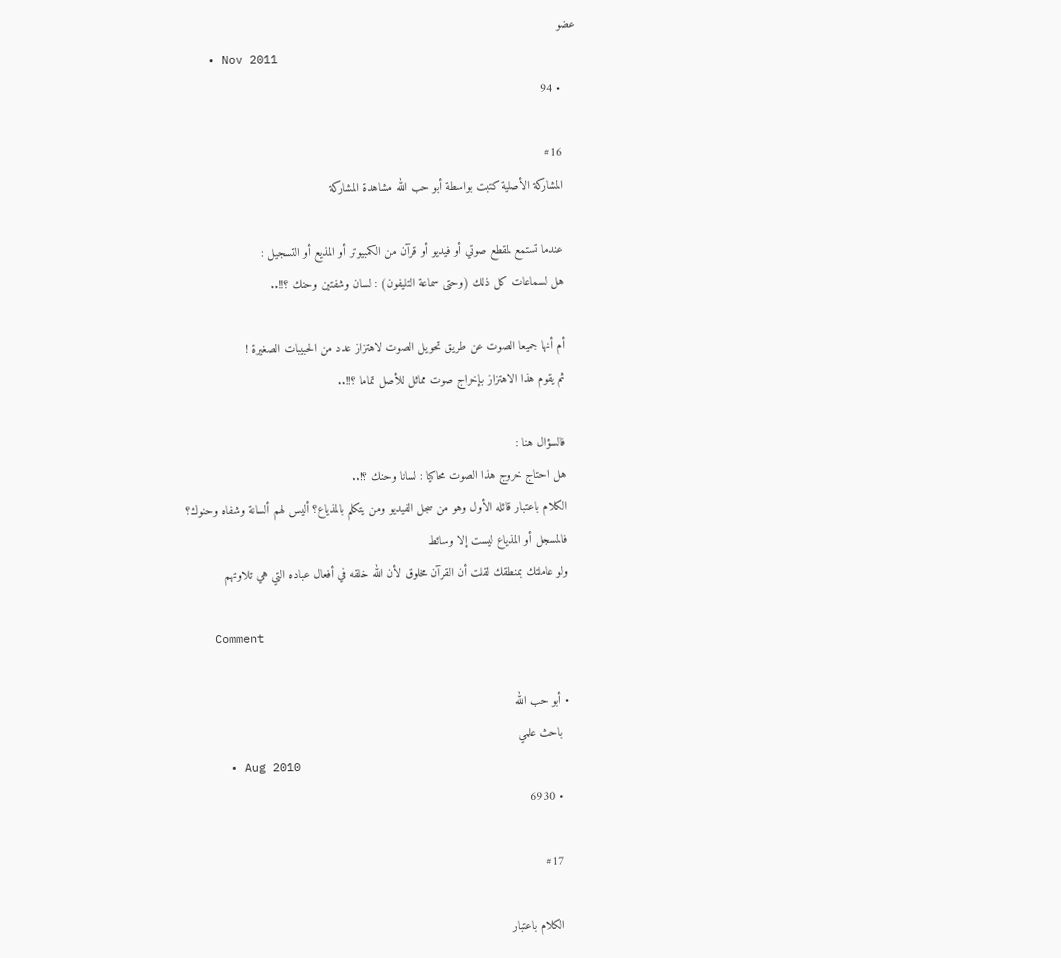عضو
    • Nov 2011
    • 94

    #16
    المشاركة الأصلية كتبت بواسطة أبو حب الله مشاهدة المشاركة

    عندما تستمع لمقطع صوتي أو فيديو أو قرآن من الكمبيوتر أو المذيع أو التسجيل :
    هل لسماعات كل ذلك (وحتى سماعة التليفون) : لسان وشفتين وحنك ؟!!..

    أم أنها جميعا الصوت عن طريق تحويل الصوت لاهتزاز عدد من الحبيبات الصغيرة !
    ثم يقوم هذا الاهتزاز بإخراج صوت مماثل للأصل تماما ؟!!..

    فالسؤال هنا :
    هل احتاج خروج هذا الصوت محاكيا : لسانا وحنك ؟!..
    الكلام باعتبار قائله الأول وهو من سجل الفيديو ومن يتكلم بالمذياع؟ أليس لهم ألسانة وشفاه وحنوك؟
    فالمسجل أو المذياع ليست إلا وسائط
    ولو عاملتك بمنطقك لقلت أن القرآن مخلوق لأن الله خلقه في أفعال عباده التي هي تلاوتهم

    Comment

    • أبو حب الله
      باحث علمي
      • Aug 2010
      • 6930

      #17

      الكلام باعتبار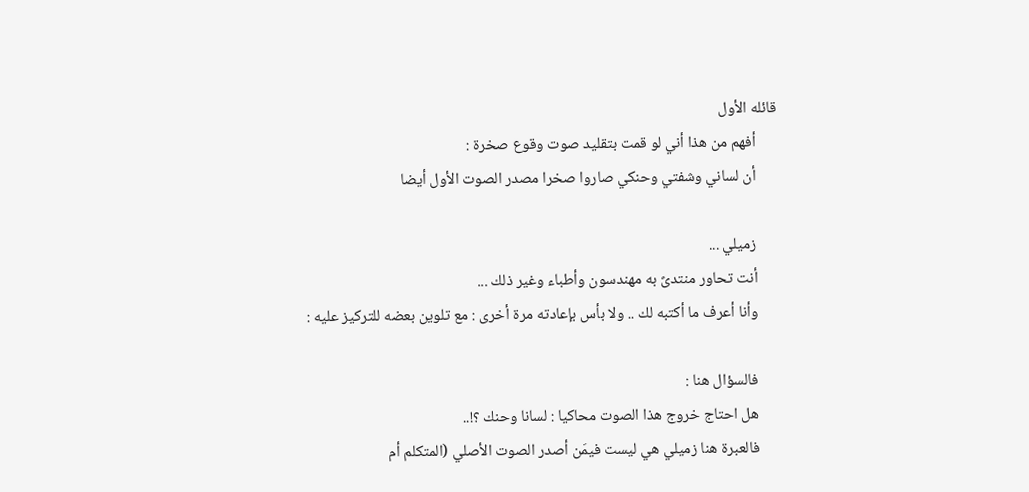قائله الأول
      أفهم من هذا أني لو قمت بتقليد صوت وقوع صخرة :
      أن لساني وشفتي وحنكي صاروا صخرا مصدر الصوت الأول أيضا

      زميلي ...
      أنت تحاور منتدىً به مهندسون وأطباء وغير ذلك ...
      وأنا أعرف ما أكتبه لك .. ولا بأس بإعادته مرة أخرى : مع تلوين بعضه للتركيز عليه :

      فالسؤال هنا :
      هل احتاج خروج هذا الصوت محاكيا : لسانا وحنك ؟!..
      فالعبرة هنا زميلي هي ليست فيمَن أصدر الصوت الأصلي (المتكلم أم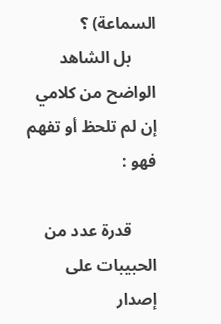السماعة) ؟
      بل الشاهد الواضح من كلامي إن لم تلحظ أو تفهم فهو :

      قدرة عدد من الحبيبات على إصدار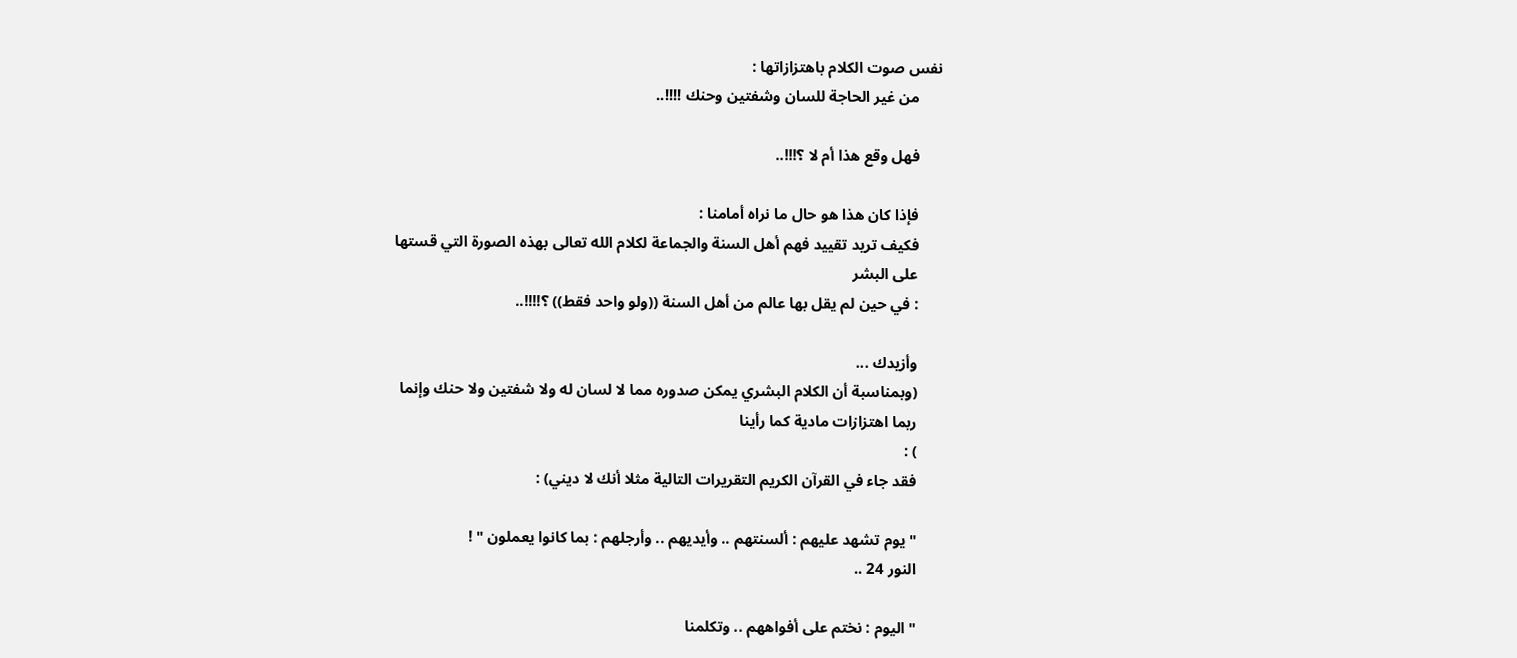نفس صوت الكلام باهتزازاتها :
      من غير الحاجة للسان وشفتين وحنك !!!!..

      فهل وقع هذا أم لا ؟!!!..

      فإذا كان هذا هو حال ما نراه أمامنا :
      فكيف تريد تقييد فهم أهل السنة والجماعة لكلام الله تعالى بهذه الصورة التي قستها
      على البشر
      : في حين لم يقل بها عالم من أهل السنة ((ولو واحد فقط)) ؟!!!!..

      وأزيدك ...
      (وبمناسبة أن الكلام البشري يمكن صدوره مما لا لسان له ولا شفتين ولا حنك وإنما
      ربما اهتزازات مادية كما رأينا
      ) :
      فقد جاء في القرآن الكريم التقريرات التالية مثلا أنك لا ديني) :

      " يوم تشهد عليهم : ألسنتهم .. وأيديهم .. وأرجلهم : بما كانوا يعملون " !
      النور 24 ..

      " اليوم : نختم على أفواههم .. وتكلمنا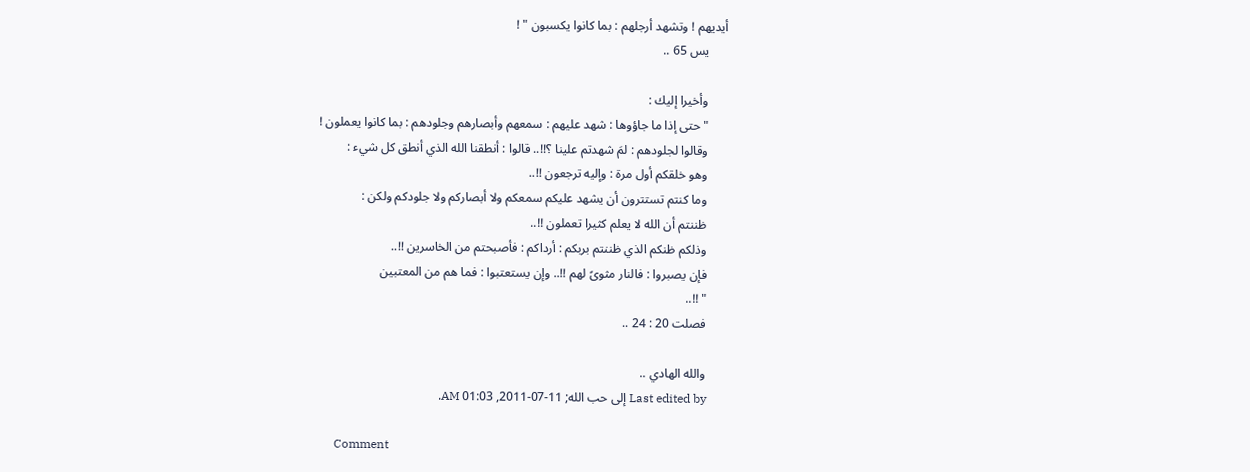أيديهم ! وتشهد أرجلهم : بما كانوا يكسبون " !
      يس 65 ..

      وأخيرا إليك :
      " حتى إذا ما جاؤوها : شهد عليهم : سمعهم وأبصارهم وجلودهم : بما كانوا يعملون !
      وقالوا لجلودهم : لمَ شهدتم علينا ؟!!.. قالوا : أنطقنا الله الذي أنطق كل شيء :
      وهو خلقكم أول مرة : وإليه ترجعون !!..
      وما كنتم تستترون أن يشهد عليكم سمعكم ولا أبصاركم ولا جلودكم ولكن :
      ظننتم أن الله لا يعلم كثيرا تعملون !!..
      وذلكم ظنكم الذي ظننتم بربكم : أرداكم : فأصبحتم من الخاسرين !!..
      فإن يصبروا : فالنار مثوىً لهم !!.. وإن يستعتبوا : فما هم من المعتبين
      " !!..
      فصلت 20 : 24 ..

      والله الهادي ..
      Last edited by إلى حب الله; 11-07-2011, 01:03 AM.

      Comment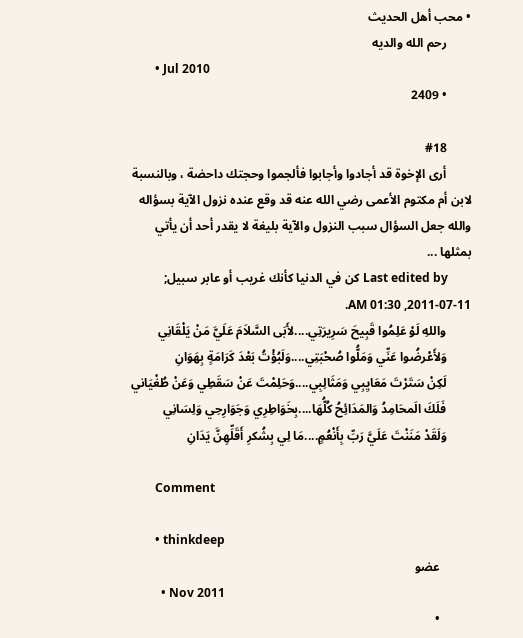• محب أهل الحديث
        رحم الله والديه
        • Jul 2010
        • 2409

        #18
        أرى الإخوة قد أجادوا وأجابوا فألجموا وحجتك داحضة ، وبالنسبة لابن أم مكتوم الأعمى رضي الله عنه قد وقع عنده نزول الآية بسؤاله والله جعل السؤال سبب النزول والآية بليغة لا يقدر أحد أن يأتي بمثلها ...
        Last edited by كن في الدنيا كأنك غريب أو عابر سبيل; 11-07-2011, 01:30 AM.
        واللهِ لَوْ عَلِمُوا قَبِيحَ سَرِيرَتِي....لأَبَى السَّلاَمَ عَلَيَّ مَنْ يَلْقَانِي
        وَلأَعْرضُوا عَنِّي وَمَلُّوا صُحْبَتِي....وَلَبُؤْتُ بَعْدَ كَرَامَةٍ بِهَوَانِ
        لَكِنْ سَتَرْتَ مَعَايِبِي وَمَثَالِبِي....وَحَلِمْتَ عَنْ سَقَطِي وَعَنْ طُغْيَاني
        فَلَكَ الَمحَامِدُ وَالمَدَائِحُ كُلُّهَا....بِخَوَاطِرِي وَجَوَارِحِي وَلِسَانِي
        وَلَقَدْ مَنَنْتَ عَلَيَّ رَبِّ بِأَنْعُمٍ....مَا لِي بِشُكرِ أَقَلِّهِنَّ يَدَانِ

        Comment

        • thinkdeep
          عضو
          • Nov 2011
          •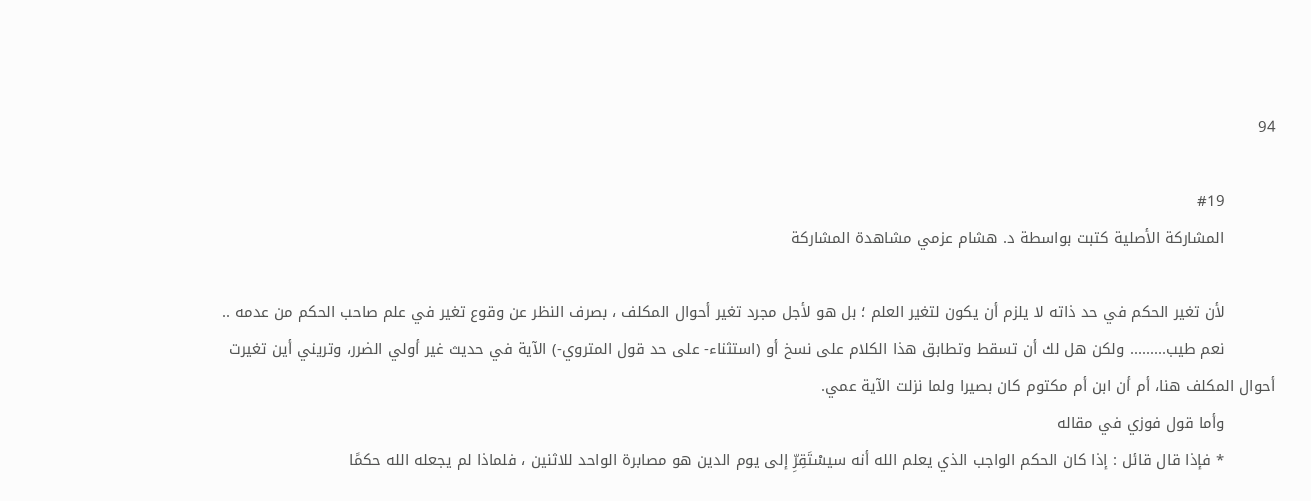94

          #19
          المشاركة الأصلية كتبت بواسطة د. هشام عزمي مشاهدة المشاركة

          لأن تغير الحكم في حد ذاته لا يلزم أن يكون لتغير العلم ؛ بل هو لأجل مجرد تغير أحوال المكلف ، بصرف النظر عن وقوع تغير في علم صاحب الحكم من عدمه ..
          نعم طيب......... ولكن هل لك أن تسقط وتطابق هذا الكلام على نسخ أو (استثناء- على حد قول المتروي-) الآية في حديث غير أولي الضرر، وتريني أين تغيرت أحوال المكلف هنا، أم أن ابن أم مكتوم كان بصيرا ولما نزلت الآية عمي.
          وأما قول فوزي في مقاله
          * فإذا قال قائل : إذا كان الحكم الواجب الذي يعلم الله أنه سيسْتَقِرِّ إلى يوم الدين هو مصابرة الواحد للاثنين ، فلماذا لم يجعله الله حكمًا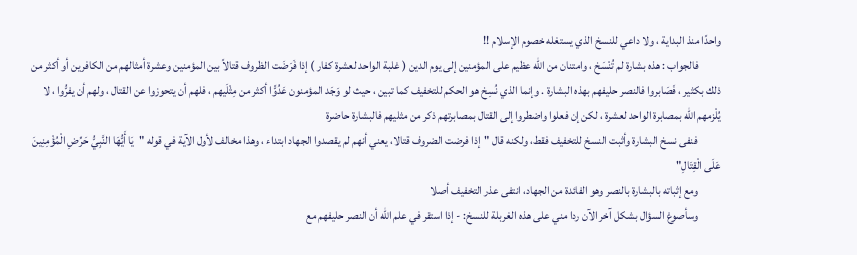واحدًا منذ البداية ، ولا داعي للنسخ الذي يستغله خصوم الإسلام !!
          فالجواب : هذه بشارة لم تُنْسَخ ، وامتنان من الله عظيم على المؤمنين إلى يوم الدين ( غلبة الواحد لعشرة كفار ) إذا فَرَضَت الظروف قتالاً بين المؤمنين وعشرة أمثالهم من الكافرين أو أكثر من ذلك بكثير ، فَصَابروا فالنصر حليفهم بهذه البشارة . وإنما الذي نُسِخ هو الحكم للتخفيف كما تبين ، حيث لو وَجَد المؤمنون عَدُوًّا أكثر من مِثْلَيهم ، فلهم أن يتحوزوا عن القتال ، ولهم أن يفرُّوا ، لا يُلْزمهم الله بمصابرة الواحد لعشرة ، لكن إن فعلوا واضطروا إلى القتال بمصابرتهم ذكر من مثليهم فالبشارة حاضرة
          فنفى نسخ البشارة وأثبت النسخ للتخفيف فقط، ولكنه قال "إذا فرضت الضروف قتالا، يعني أنهم لم يقصدوا الجهاد ابتداء ، وهذا مخالف لأول الآية في قوله "يَا أَيُّهَا النَّبِيُّ حَرِّضِ الْمُؤْمِنِينَ عَلَى الْقِتَالِ"
          ومع إثباته بالبشارة بالنصر وهو الفائدة من الجهاد، انتفى عذر التخفيف أصلا
          وسأصوغ السؤال بشكل آخر الآن ردا مني على هذه الغربلة للنسخ: - إذا استقر في علم الله أن النصر حليفهم مع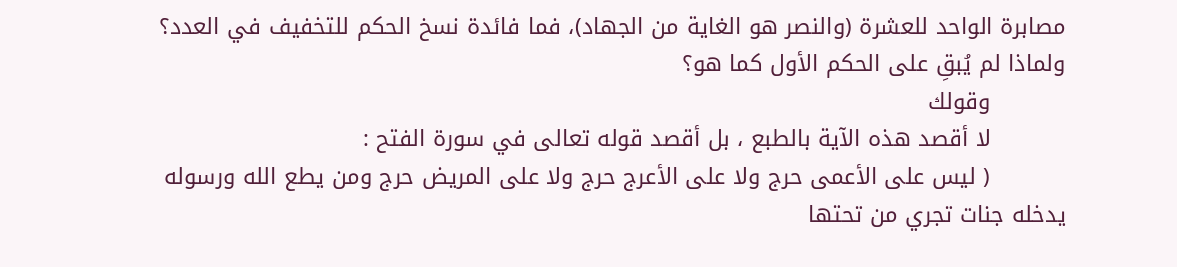مصابرة الواحد للعشرة (والنصر هو الغاية من الجهاد)، فما فائدة نسخ الحكم للتخفيف في العدد؟ ولماذا لم يُبقِ على الحكم الأول كما هو؟
          وقولك
          لا أقصد هذه الآية بالطبع ، بل أقصد قوله تعالى في سورة الفتح :
          ( ليس على الأعمى حرج ولا على الأعرج حرج ولا على المريض حرج ومن يطع الله ورسوله يدخله جنات تجري من تحتها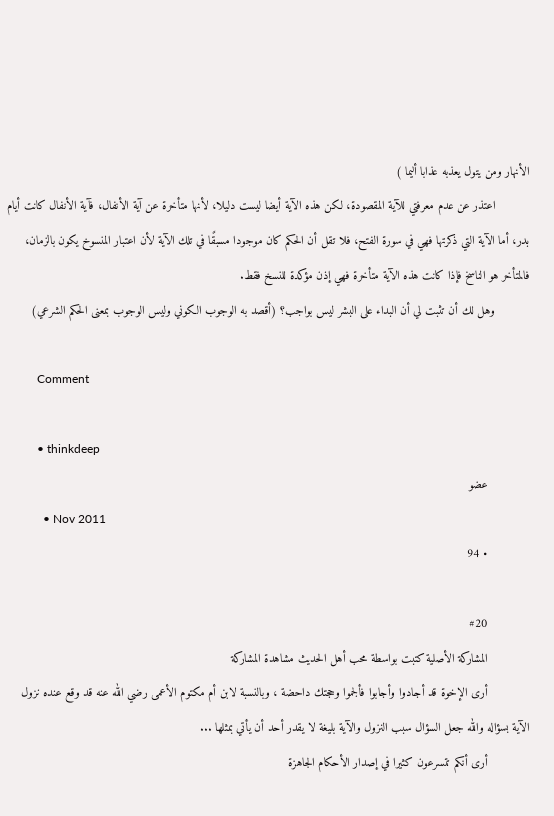الأنهار ومن يتول يعذبه عذابا أليما )
          اعتذر عن عدم معرفتي للآية المقصودة، لكن هذه الآية أيضا ليست دليلا، لأنها متأخرة عن آية الأنفال، فآية الأنفال كانت أيام بدر، أما الآية التي ذكرتها فهي في سورة الفتح، فلا تقل أن الحكم كان موجودا مسبقًا في تلك الآية لأن اعتبار المنسوخ يكون بالزمان، فالمتأخر هو الناسخ فإذا كانت هذه الآية متأخرة فهي إذن مؤكدة للنسخ فقط.
          وهل لك أن تثبت لي أن البداء على البشر ليس بواجب؟ (أقصد به الوجوب الكوني وليس الوجوب بمعنى الحكم الشرعي)

          Comment

          • thinkdeep
            عضو
            • Nov 2011
            • 94

            #20
            المشاركة الأصلية كتبت بواسطة محب أهل الحديث مشاهدة المشاركة
            أرى الإخوة قد أجادوا وأجابوا فألجموا وحجتك داحضة ، وبالنسبة لابن أم مكتوم الأعمى رضي الله عنه قد وقع عنده نزول الآية بسؤاله والله جعل السؤال سبب النزول والآية بليغة لا يقدر أحد أن يأتي بمثلها ...
            أرى أنكم تتسرعون كثيرا في إصدار الأحكام الجاهزة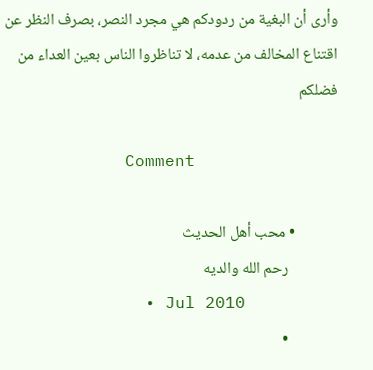وأرى أن البغية من ردودكم هي مجرد النصر، بصرف النظر عن اقتناع المخالف من عدمه، لا تناظروا الناس بعين العداء من فضلكم

            Comment

            • محب أهل الحديث
              رحم الله والديه
              • Jul 2010
              •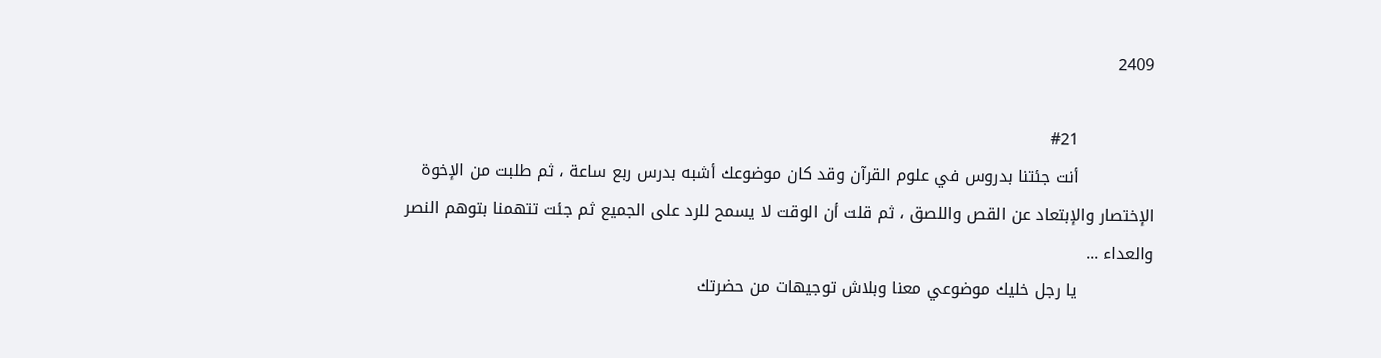2409

              #21
              أنت جئتنا بدروس في علوم القرآن وقد كان موضوعك أشبه بدرس ربع ساعة ، ثم طلبت من الإخوة الإختصار والإبتعاد عن القص واللصق ، ثم قلت أن الوقت لا يسمح للرد على الجميع ثم جئت تتهمنا بتوهم النصر والعداء ...
              يا رجل خليك موضوعي معنا وبلاش توجيهات من حضرتك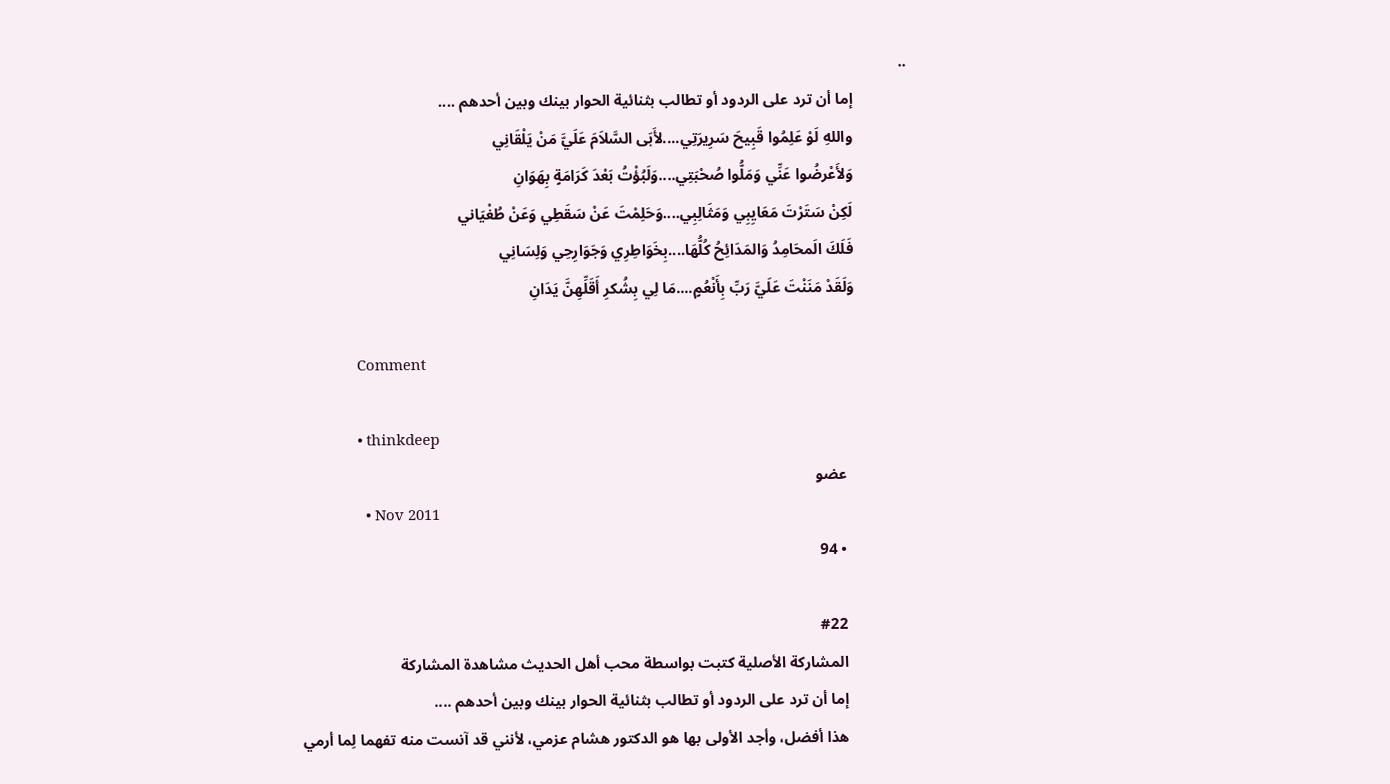..
              إما أن ترد على الردود أو تطالب بثنائية الحوار بينك وبين أحدهم ....
              واللهِ لَوْ عَلِمُوا قَبِيحَ سَرِيرَتِي....لأَبَى السَّلاَمَ عَلَيَّ مَنْ يَلْقَانِي
              وَلأَعْرضُوا عَنِّي وَمَلُّوا صُحْبَتِي....وَلَبُؤْتُ بَعْدَ كَرَامَةٍ بِهَوَانِ
              لَكِنْ سَتَرْتَ مَعَايِبِي وَمَثَالِبِي....وَحَلِمْتَ عَنْ سَقَطِي وَعَنْ طُغْيَاني
              فَلَكَ الَمحَامِدُ وَالمَدَائِحُ كُلُّهَا....بِخَوَاطِرِي وَجَوَارِحِي وَلِسَانِي
              وَلَقَدْ مَنَنْتَ عَلَيَّ رَبِّ بِأَنْعُمٍ....مَا لِي بِشُكرِ أَقَلِّهِنَّ يَدَانِ

              Comment

              • thinkdeep
                عضو
                • Nov 2011
                • 94

                #22
                المشاركة الأصلية كتبت بواسطة محب أهل الحديث مشاهدة المشاركة
                إما أن ترد على الردود أو تطالب بثنائية الحوار بينك وبين أحدهم ....
                هذا أفضل، وأجد الأولى بها هو الدكتور هشام عزمي، لأنني قد آنست منه تفهما لِما أرمي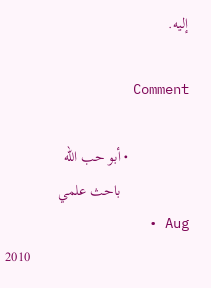إليه.

                Comment

                • أبو حب الله
                  باحث علمي
                  • Aug 2010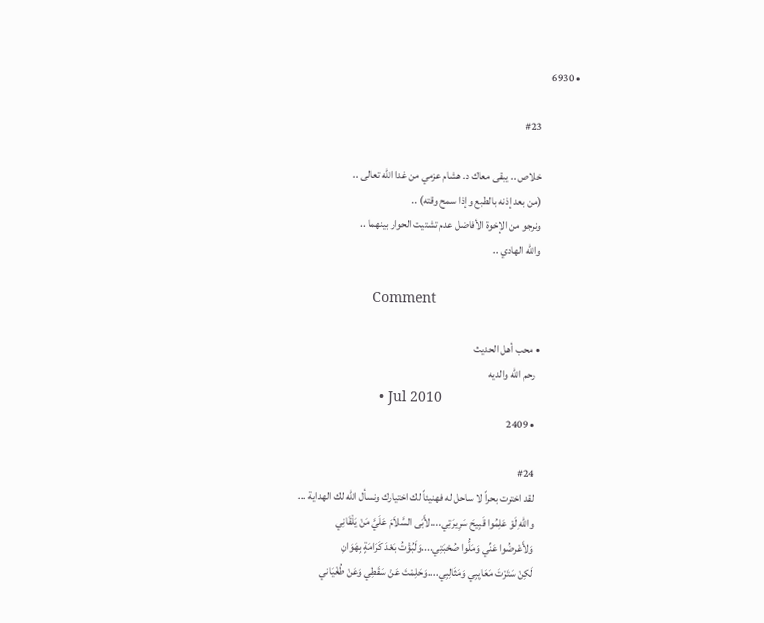• 6930

                  #23

                  خلاص .. يبقى معاك د. هشام عزمي من غدا الله تعالى ..
                  (من بعد إذنه بالطبع وإذا سمح وقته) ..
                  ونرجو من الإخوة الأفاضل عدم تشتيت الحوار بينهما ..
                  والله الهادي ..

                  Comment

                  • محب أهل الحديث
                    رحم الله والديه
                    • Jul 2010
                    • 2409

                    #24
                    لقد اخترت بحراً لا ساحل له فهنيئاً لك اختيارك ونسأل الله لك الهداية ...
                    واللهِ لَوْ عَلِمُوا قَبِيحَ سَرِيرَتِي....لأَبَى السَّلاَمَ عَلَيَّ مَنْ يَلْقَانِي
                    وَلأَعْرضُوا عَنِّي وَمَلُّوا صُحْبَتِي....وَلَبُؤْتُ بَعْدَ كَرَامَةٍ بِهَوَانِ
                    لَكِنْ سَتَرْتَ مَعَايِبِي وَمَثَالِبِي....وَحَلِمْتَ عَنْ سَقَطِي وَعَنْ طُغْيَاني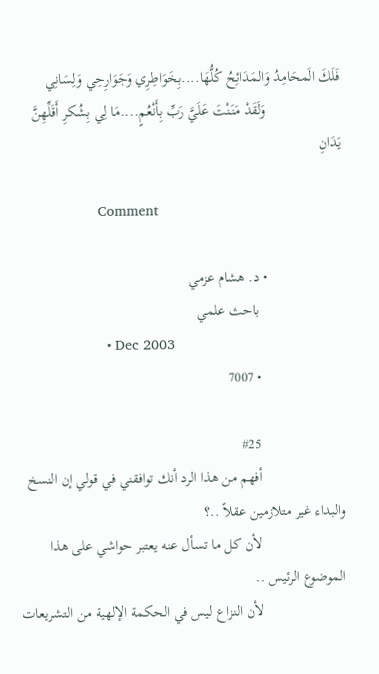فَلَكَ الَمحَامِدُ وَالمَدَائِحُ كُلُّهَا....بِخَوَاطِرِي وَجَوَارِحِي وَلِسَانِي
                    وَلَقَدْ مَنَنْتَ عَلَيَّ رَبِّ بِأَنْعُمٍ....مَا لِي بِشُكرِ أَقَلِّهِنَّ يَدَانِ

                    Comment

                    • د. هشام عزمي
                      باحث علمي
                      • Dec 2003
                      • 7007

                      #25
                      أفهم من هذا الرد أنك توافقني في قولي إن النسخ والبداء غير متلازمين عقلاً ..؟
                      لأن كل ما تسأل عنه يعتبر حواشي على هذا الموضوع الرئيس ..
                      لأن النزاع ليس في الحكمة الإلهية من التشريعات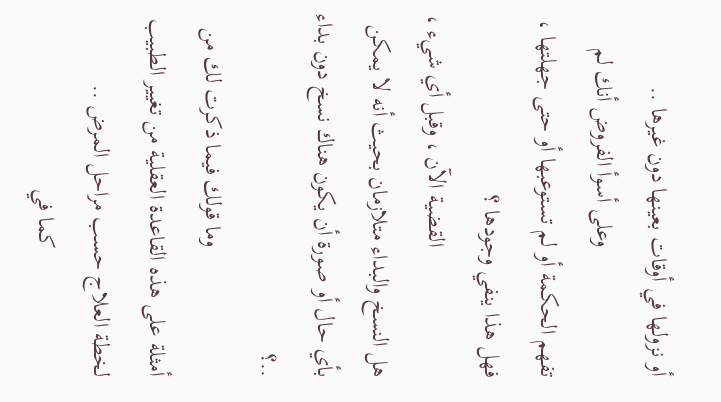أو نزولها في أوقات بعينها دون غيرها ..
                      وعلى أسوأ الفروض أنك لم تفهم الحكمة أو لم تستوعبها أو حتى جهلتها ، فهل هذا ينفي وجودها ؟
                      القضية الآن ، وقبل أي شيء ، هل النسخ والبداء متلازمان بحيث أنه لا يمكن بأي حال أو صورة أن يكون هناك نسخ دون بداء ..؟
                      وما قولك فيما ذكرت لك من أمثلة على هذه القاعدة العقلية من تغيير الطبيب لخطة العلاج حسب مراحل المرض ..
                      كما في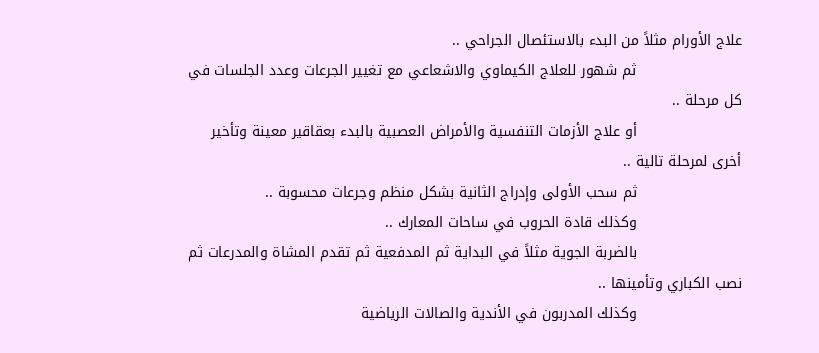علاج الأورام مثلاً من البدء بالاستئصال الجراحي ..
                      ثم شهور للعلاج الكيماوي والاشعاعي مع تغيير الجرعات وعدد الجلسات في كل مرحلة ..
                      أو علاج الأزمات التنفسية والأمراض العصبية بالبدء بعقاقير معينة وتأخير أخرى لمرحلة تالية ..
                      ثم سحب الأولى وإدراج الثانية بشكل منظم وجرعات محسوبة ..
                      وكذلك قادة الحروب في ساحات المعارك ..
                      بالضربة الجوية مثلاً في البداية ثم المدفعية ثم تقدم المشاة والمدرعات ثم نصب الكباري وتأمينها ..
                      وكذلك المدربون في الأندية والصالات الرياضية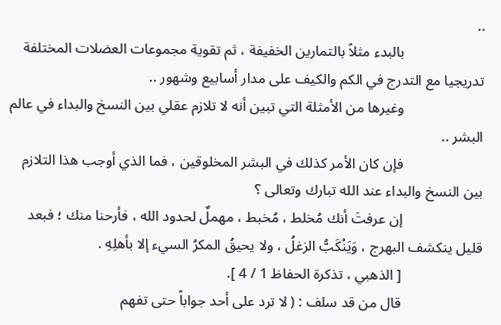..
                      بالبدء مثلاً بالتمارين الخفيفة ، ثم تقوية مجموعات العضلات المختلفة تدريجيا مع التدرج في الكم والكيف على مدار أسابيع وشهور ..
                      وغيرها من الأمثلة التي تبين أنه لا تلازم عقلي بين النسخ والبداء في عالم البشر ..
                      فإن كان الأمر كذلك في البشر المخلوقين ، فما الذي أوجب هذا التلازم بين النسخ والبداء عند الله تبارك وتعالى ؟
                      إن عرفتَ أنك مُخلط ، مُخبط ، مهملٌ لحدود الله ، فأرحنا منك ؛ فبعد قليل ينكشف البهرج ، وَيَنْكَبُّ الزغلُ ، ولا يحيقُ المكرُ السيء إلا بأهلِهِ .
                      [ الذهبي ، تذكرة الحفاظ 1 / 4 ].
                      قال من قد سلف : ( لا ترد على أحد جواباً حتى تفهم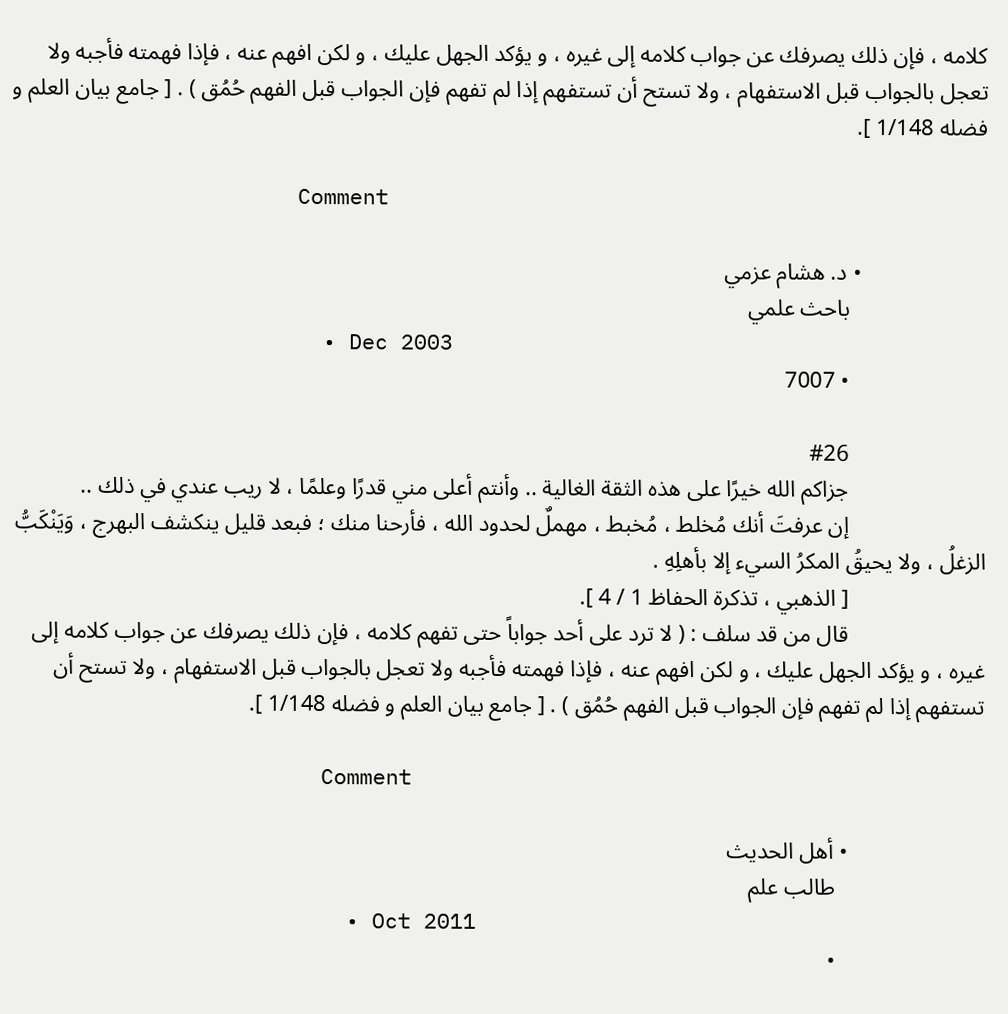كلامه ، فإن ذلك يصرفك عن جواب كلامه إلى غيره ، و يؤكد الجهل عليك ، و لكن افهم عنه ، فإذا فهمته فأجبه ولا تعجل بالجواب قبل الاستفهام ، ولا تستح أن تستفهم إذا لم تفهم فإن الجواب قبل الفهم حُمُق ) . [ جامع بيان العلم و فضله 1/148 ].

                      Comment

                      • د. هشام عزمي
                        باحث علمي
                        • Dec 2003
                        • 7007

                        #26
                        جزاكم الله خيرًا على هذه الثقة الغالية .. وأنتم أعلى مني قدرًا وعلمًا ، لا ريب عندي في ذلك ..
                        إن عرفتَ أنك مُخلط ، مُخبط ، مهملٌ لحدود الله ، فأرحنا منك ؛ فبعد قليل ينكشف البهرج ، وَيَنْكَبُّ الزغلُ ، ولا يحيقُ المكرُ السيء إلا بأهلِهِ .
                        [ الذهبي ، تذكرة الحفاظ 1 / 4 ].
                        قال من قد سلف : ( لا ترد على أحد جواباً حتى تفهم كلامه ، فإن ذلك يصرفك عن جواب كلامه إلى غيره ، و يؤكد الجهل عليك ، و لكن افهم عنه ، فإذا فهمته فأجبه ولا تعجل بالجواب قبل الاستفهام ، ولا تستح أن تستفهم إذا لم تفهم فإن الجواب قبل الفهم حُمُق ) . [ جامع بيان العلم و فضله 1/148 ].

                        Comment

                        • أهل الحديث
                          طالب علم
                          • Oct 2011
                          •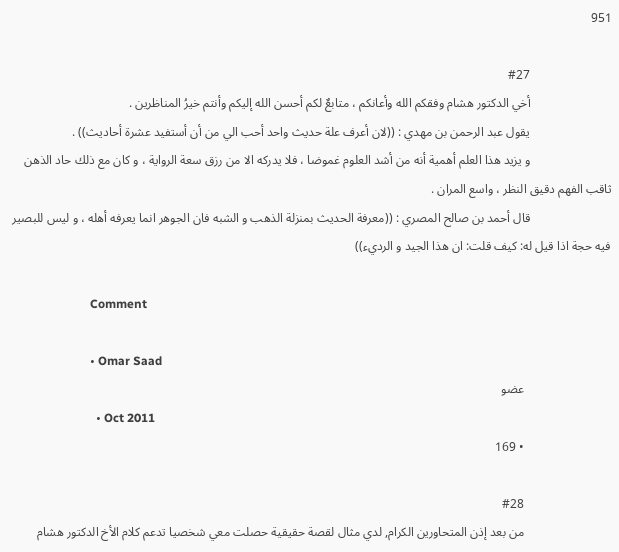951

                          #27
                          أخي الدكتور هشام وفقكم الله وأعانكم ، متابعٌ لكم أحسن الله إليكم وأنتم خيرُ المناظرين .
                          يقول عبد الرحمن بن مهدي : ((لان أعرف علة حديث واحد أحب الي من أن أستفيد عشرة أحاديث)) .
                          و يزيد هذا العلم أهمية أنه من أشد العلوم غموضا ، فلا يدركه الا من رزق سعة الرواية ، و كان مع ذلك حاد الذهن ثاقب الفهم دقيق النظر ، واسع المران .
                          قال أحمد بن صالح المصري : ((معرفة الحديث بمنزلة الذهب و الشبه فان الجوهر انما يعرفه أهله ، و ليس للبصير فيه حجة اذا قيل له: كيف قلت: ان هذا الجيد و الرديء))

                          Comment

                          • Omar Saad
                            عضو
                            • Oct 2011
                            • 169

                            #28
                            من بعد إذن المتحاورين الكرام, لدي مثال لقصة حقيقية حصلت معي شخصيا تدعم كلام الأخ الدكتور هشام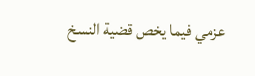عزمي فيما يخص قضية النسخ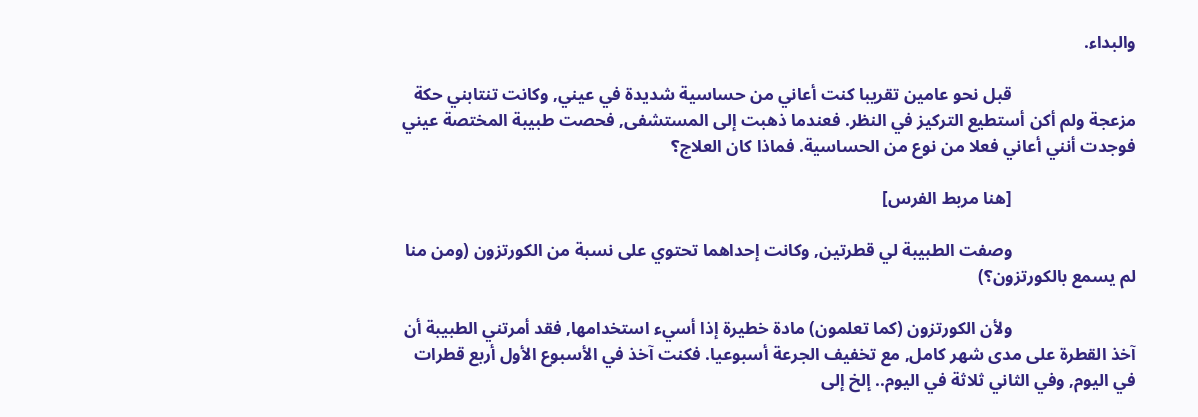والبداء.

                            قبل نحو عامين تقريبا كنت أعاني من حساسية شديدة في عيني, وكانت تنتابني حكة مزعجة ولم أكن أستطيع التركيز في النظر. فعندما ذهبت إلى المستشفى, فحصت طبيبة المختصة عيني فوجدت أنني أعاني فعلا من نوع من الحساسية. فماذا كان العلاج؟

                            [هنا مربط الفرس]

                            وصفت الطبيبة لي قطرتين, وكانت إحداهما تحتوي على نسبة من الكورتزون (ومن منا لم يسمع بالكورتزون؟)

                            ولأن الكورتزون (كما تعلمون) مادة خطيرة إذا أسيء استخدامها, فقد أمرتني الطبيبة أن آخذ القطرة على مدى شهر كامل, مع تخفيف الجرعة أسبوعيا. فكنت آخذ في الأسبوع الأول أربع قطرات في اليوم, وفي الثاني ثلاثة في اليوم.. إلخ إلى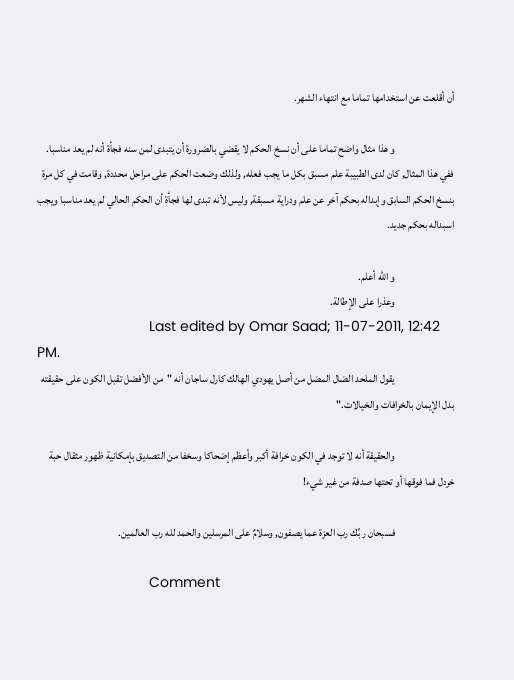أن أقلعت عن استخدامها تماما مع انتهاء الشهر.

                            و هذا مثال واضح تماما على أن نسخ الحكم لا يقضي بالضرورة أن يتبدى لمن سنه فجأة أنه لم يعد مناسبا. ففي هذا المثال, كان لدى الطبيبة علم مسبق بكل ما يجب فعله, ولذلك وضعت الحكم على مراحل محددة, وقامت في كل مرة بنسخ الحكم السابق وإبداله بحكم آخر عن علم ودراية مسبقة, وليس لأنه تبدى لها فجأة أن الحكم الحالي لم يعد مناسبا ويجب اسبداله بحكم جديد.

                            و الله أعلم.
                            وعذرا على الإطالة.
                            Last edited by Omar Saad; 11-07-2011, 12:42 PM.
                            يقول الملحد الضال المضل من أصل يهودي الهالك كارل ساجان أنه "من الأفضل تقبل الكون على حقيقته بدل الإيمان بالخرافات والخيالات."

                            والحقيقة أنه لا توجد في الكون خرافة أكبر وأعظم إضحاكا وسخفا من التصديق بإمكانية ظهور مثقال حبة خردل فما فوقها أو تحتها صدفة من غير شيء!

                            فسبحان ربِّك رب العزة عما يصفون, وسلامٌ على المرسلين والحمد لله رب العالمين.

                            Comment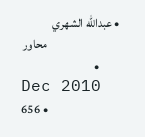• عبدالله الشهري
                              محاور
                              • Dec 2010
                              • 656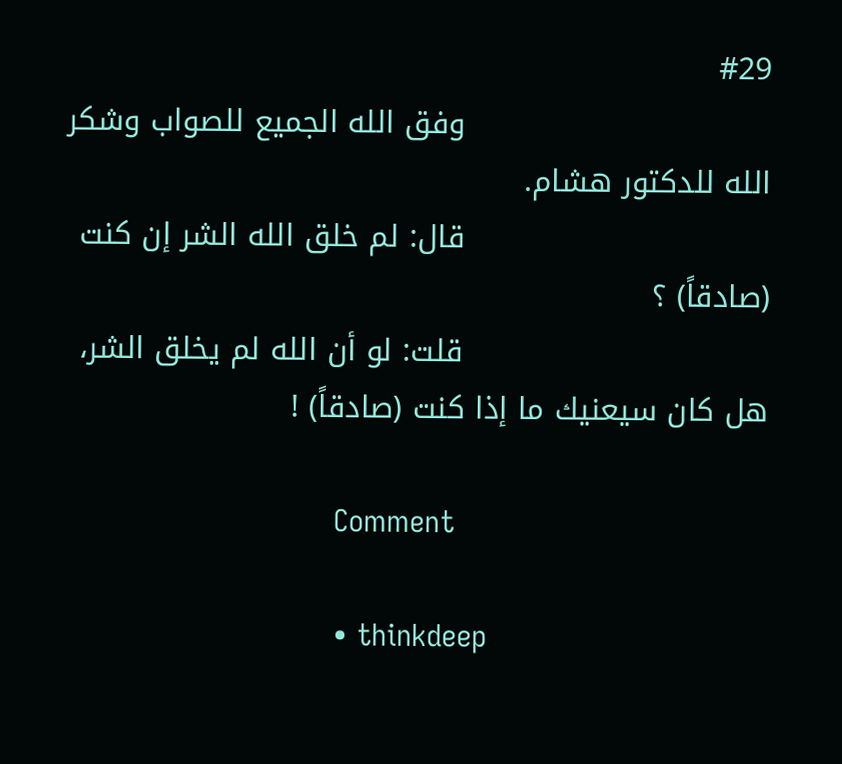#29
                              وفق الله الجميع للصواب وشكر الله للدكتور هشام.
                              قال: لم خلق الله الشر إن كنت (صادقاً) ؟
                              قلت: لو أن الله لم يخلق الشر، هل كان سيعنيك ما إذا كنت (صادقاً) !

                              Comment

                              • thinkdeep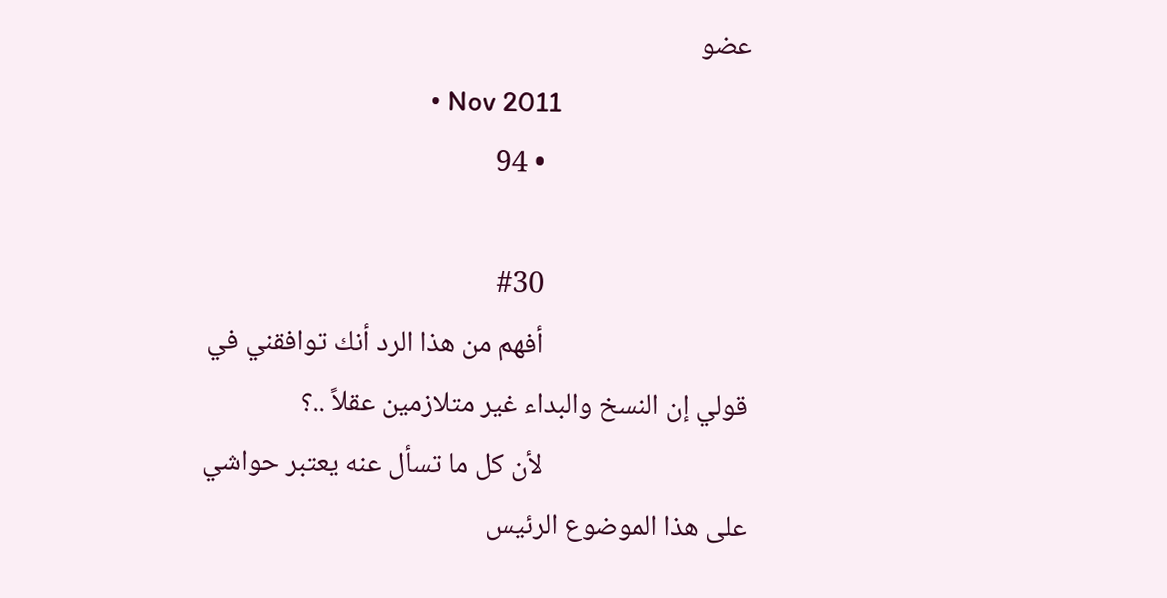عضو
                                • Nov 2011
                                • 94

                                #30
                                أفهم من هذا الرد أنك توافقني في قولي إن النسخ والبداء غير متلازمين عقلاً ..؟
                                لأن كل ما تسأل عنه يعتبر حواشي على هذا الموضوع الرئيس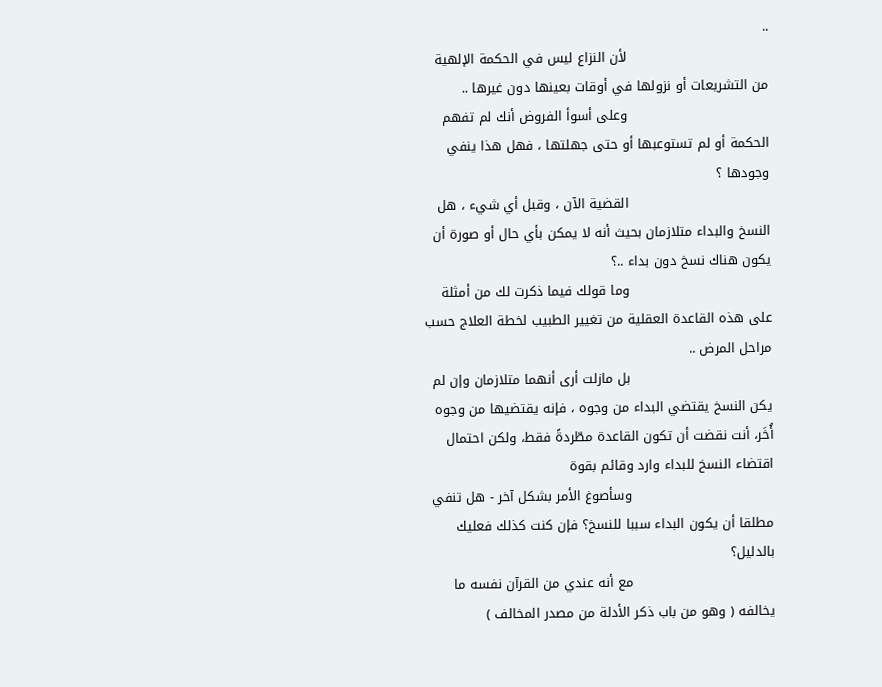..
                                لأن النزاع ليس في الحكمة الإلهية من التشريعات أو نزولها في أوقات بعينها دون غيرها ..
                                وعلى أسوأ الفروض أنك لم تفهم الحكمة أو لم تستوعبها أو حتى جهلتها ، فهل هذا ينفي وجودها ؟
                                القضية الآن ، وقبل أي شيء ، هل النسخ والبداء متلازمان بحيث أنه لا يمكن بأي حال أو صورة أن يكون هناك نسخ دون بداء ..؟
                                وما قولك فيما ذكرت لك من أمثلة على هذه القاعدة العقلية من تغيير الطبيب لخطة العلاج حسب مراحل المرض ..
                                بل مازلت أرى أنهما متلازمان وإن لم يكن النسخ يقتضي البداء من وجوه ، فإنه يقتضيها من وجوه أُخَر، أنت نقضت أن تكون القاعدة مطّردةً فقط، ولكن احتمال اقتضاء النسخ للبداء وارد وقائم بقوة
                                وسأصوغ الأمر بشكل آخر - هل تنفي مطلقا أن يكون البداء سببا للنسخ؟ فإن كنت كذلك فعليك بالدليل؟
                                مع أنه عندي من القرآن نفسه ما يخالفه ( وهو من باب ذكر الأدلة من مصدر المخالف )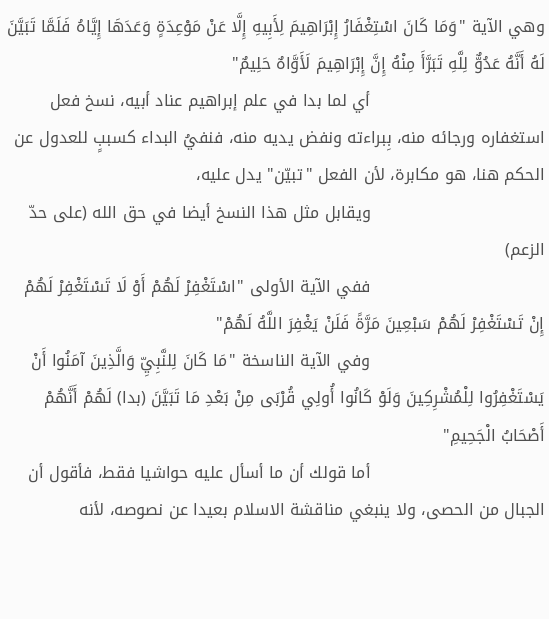وهي الآية "وَمَا كَانَ اسْتِغْفَارُ إِبْرَاهِيمَ لِأَبِيهِ إِلَّا عَنْ مَوْعِدَةٍ وَعَدَهَا إِيَّاهُ فَلَمَّا تَبَيَّنَ لَهُ أَنَّهُ عَدُوٌّ لِلَّهِ تَبَرَّأَ مِنْهُ إِنَّ إِبْرَاهِيمَ لَأَوَّاهٌ حَلِيمٌ"
                                أي لما بدا في علم إبراهيم عناد أبيه، نسخ فعل استغفاره ورجائه منه، بِبراءته ونفض يديه منه، فنفيُ البداء كسببٍ للعدول عن الحكم هنا، هو مكابرة، لأن الفعل "تبيّن" يدل عليه،
                                ويقابل مثل هذا النسخ أيضا في حق الله (على حدّ الزعم)
                                ففي الآية الأولى "اسْتَغْفِرْ لَهُمْ أَوْ لَا تَسْتَغْفِرْ لَهُمْ إِنْ تَسْتَغْفِرْ لَهُمْ سَبْعِينَ مَرَّةً فَلَنْ يَغْفِرَ اللَّهُ لَهُمْ"
                                وفي الآية الناسخة "مَا كَانَ لِلنَّبِيِّ وَالَّذِينَ آمَنُوا أَنْ يَسْتَغْفِرُوا لِلْمُشْرِكِينَ وَلَوْ كَانُوا أُولِي قُرْبَى مِنْ بَعْدِ مَا تَبَيَّنَ (بدا) لَهُمْ أَنَّهُمْ أَصْحَابُ الْجَحِيمِ"
                                أما قولك أن ما أسأل عليه حواشيا فقط، فأقول أن الجبال من الحصى، ولا ينبغي مناقشة الاسلام بعيدا عن نصوصه، لأنه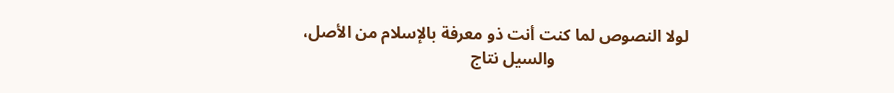لولا النصوص لما كنت أنت ذو معرفة بالإسلام من الأصل،
                                والسيل نتاج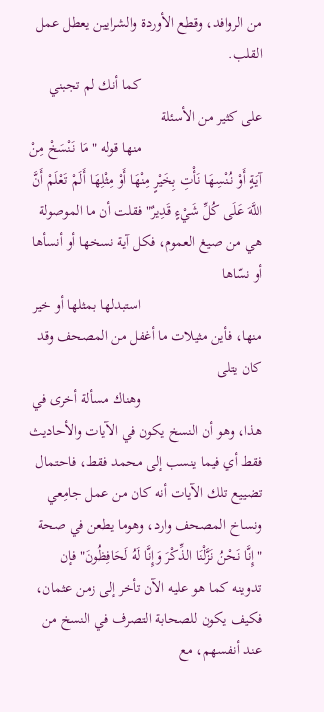من الروافد، وقطع الأوردة والشرايين يعطل عمل القلب.
                                كما أنك لم تجبني على كثير من الأسئلة
                                منها قوله "مَا نَنْسَخْ مِنْ آيَةٍ أَوْ نُنْسِهَا نَأْتِ بِخَيْرٍ مِنْهَا أَوْ مِثْلِهَا أَلَمْ تَعْلَمْ أَنَّ اللَّهَ عَلَى كُلِّ شَيْءٍ قَدِيرٌ" فقلت أن ما الموصولة هي من صيغ العموم، فكل آية نسخها أو أنسأها أو نسّاها
                                استبدلها بمثلها أو خير منها، فأين مثيلات ما أغفل من المصحف وقد كان يتلى
                                وهناك مسألة أخرى في هذا، وهو أن النسخ يكون في الآيات والأحاديث فقط أي فيما ينسب إلى محمد فقط، فاحتمال تضييع تلك الآيات أنه كان من عمل جامِعي ونساخ المصحف وارد، وهوما يطعن في صحة "إِنَّا نَحْنُ نَزَّلْنَا الذِّكْرَ وَإِنَّا لَهُ لَحَافِظُونَ" فإن تدوينه كما هو عليه الآن تأخر إلى زمن عثمان، فكيف يكون للصحابة التصرف في النسخ من عند أنفسهم، مع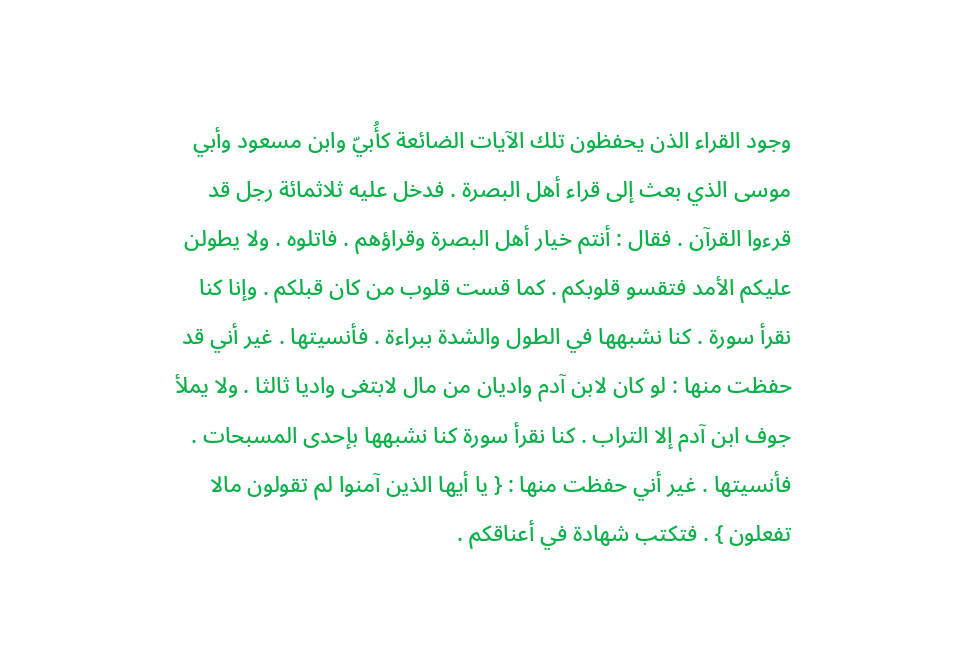وجود القراء الذن يحفظون تلك الآيات الضائعة كأُبيّ وابن مسعود وأبي موسى الذي بعث إلى قراء أهل البصرة . فدخل عليه ثلاثمائة رجل قد قرءوا القرآن . فقال : أنتم خيار أهل البصرة وقراؤهم . فاتلوه . ولا يطولن عليكم الأمد فتقسو قلوبكم . كما قست قلوب من كان قبلكم . وإنا كنا نقرأ سورة . كنا نشبهها في الطول والشدة ببراءة . فأنسيتها . غير أني قد حفظت منها : لو كان لابن آدم واديان من مال لابتغى واديا ثالثا . ولا يملأ جوف ابن آدم إلا التراب . كنا نقرأ سورة كنا نشبهها بإحدى المسبحات . فأنسيتها . غير أني حفظت منها : { يا أيها الذين آمنوا لم تقولون مالا تفعلون } . فتكتب شهادة في أعناقكم .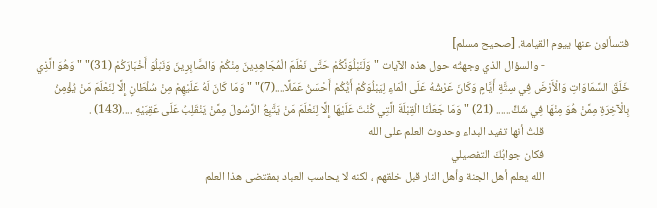فتسألون عنها ييوم القيامة. [صحيح مسلم]
                                - والسؤال الذي وجهتُه حول هذه الآيات "وَلَنَبْلُوَنَّكُمْ حَتَّى نَعْلَمَ الْمُجَاهِدِينَ مِنْكُمْ وَالصَّابِرِينَ وَنَبْلُوَ أَخْبَارَكُمْ (31)" "وَهُوَ الَّذِي خَلَقَ السَّمَاوَاتِ وَالْأَرْضَ فِي سِتَّةِ أَيَّامٍ وَكَانَ عَرْشُهُ عَلَى الْمَاءِ لِيَبْلُوَكُمْ أَيُّكُمْ أَحْسَنُ عَمَلًا....(7)" "وَمَا كَانَ لَهُ عَلَيْهِمْ مِنْ سُلْطَانٍ إِلَّا لِنَعْلَمَ مَنْ يُؤْمِنُ بِالْآخِرَةِ مِمَّنْ هُوَ مِنْهَا فِي شَكٍّ...... (21) "وَمَا جَعَلْنَا الْقِبْلَةَ الَّتِي كُنْتَ عَلَيْهَا إِلَّا لِنَعْلَمَ مَنْ يَتَّبِعُ الرَّسُولَ مِمَّنْ يَنْقَلِبُ عَلَى عَقِبَيْهِ ....(143) .
                                قلتُ أنها تفيد البداء وحدوث العلم على الله
                                فكان جوابُكَ التفصيلي
                                الله يعلم أهل الجنة وأهل النار قبل خلقهم ، لكنه لا يحاسب العباد بمقتضى هذا العلم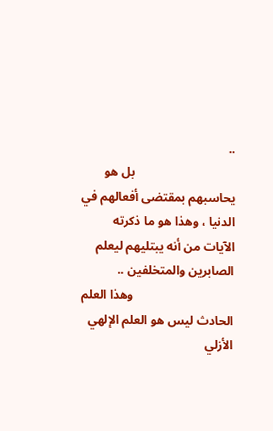..
                                بل هو يحاسبهم بمقتضى أفعالهم في الدنيا ، وهذا هو ما ذكرته الآيات من أنه يبتليهم ليعلم الصابرين والمتخلفين ..
                                وهذا العلم الحادث ليس هو العلم الإلهي الأزلي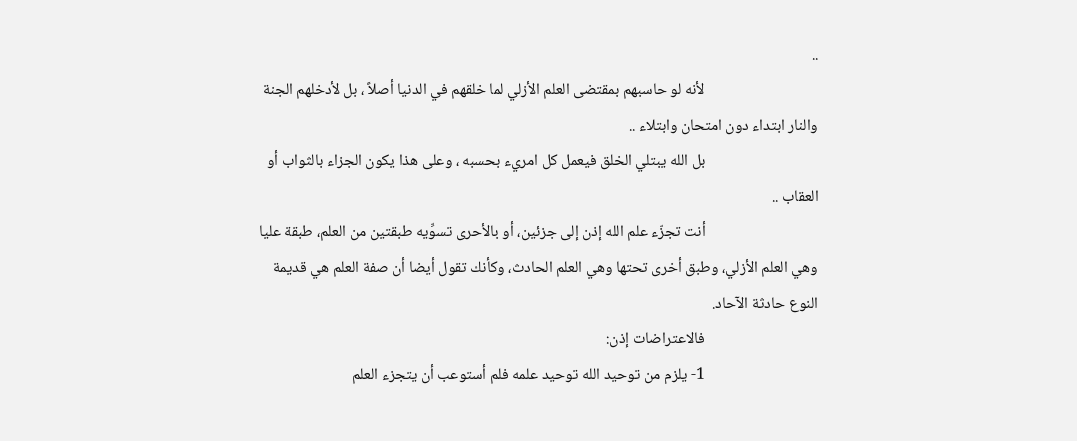..
                                لأنه لو حاسبهم بمقتضى العلم الأزلي لما خلقهم في الدنيا أصلاً ، بل لأدخلهم الجنة والنار ابتداء دون امتحان وابتلاء ..
                                بل الله يبتلي الخلق فيعمل كل امريء بحسبه ، وعلى هذا يكون الجزاء بالثواب أو العقاب ..
                                أنت تجزّء علم الله إذن إلى جزئين، أو بالأحرى تسوِّيه طبقتين من العلم، طبقة عليا وهي العلم الأزلي، وطبق أخرى تحتها وهي العلم الحادث، وكأنك تقول أيضا أن صفة العلم هي قديمة النوع حادثة الآحاد.
                                فالاعتراضات إذن:
                                1- يلزم من توحيد الله توحيد علمه فلم أستوعب أن يتجزء العلم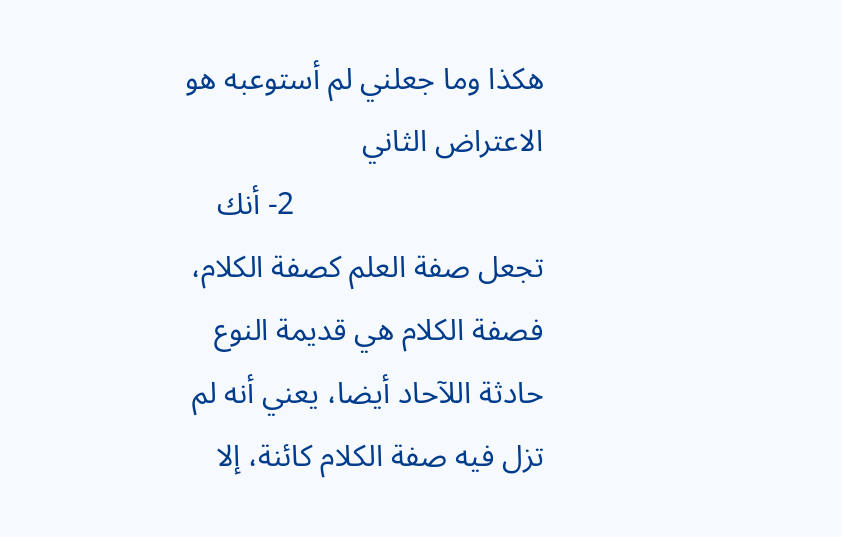هكذا وما جعلني لم أستوعبه هو الاعتراض الثاني
                                2- أنك تجعل صفة العلم كصفة الكلام، فصفة الكلام هي قديمة النوع حادثة اللآحاد أيضا، يعني أنه لم تزل فيه صفة الكلام كائنة، إلا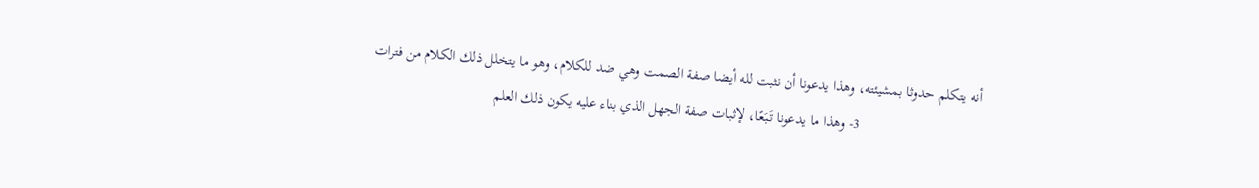أنه يتكلم حدوثا بمشيئته، وهذا يدعونا أن نثبت لله أيضا صفة الصمت وهي ضد للكلام، وهو ما يتخلل ذلك الكلام من فترات
                                3- وهذا ما يدعونا تَبَعًا، لإثبات صفة الجهل الذي بناء عليه يكون ذلك العلم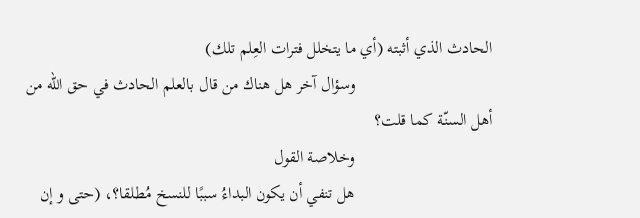الحادث الذي أثبته (أي ما يتخلل فترات العِلم تلك)
                                وسؤال آخر هل هناك من قال بالعلم الحادث في حق الله من أهل السنّة كما قلت؟
                                وخلاصة القول
                                هل تنفي أن يكون البداءُ سببًا للنسخ مُطلقا؟، (حتى و إن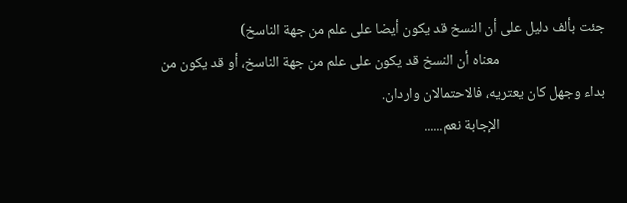جئت بألف دليل على أن النسخ قد يكون أيضا على علم من جهة الناسخ)
                                معناه أن النسخ قد يكون على علم من جهة الناسخ، أو قد يكون من بداء وجهل كان يعتريه، فالاحتمالان واردان.
                                الإجابة نعم......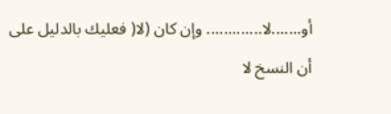أو.......لا............. وإن كان (لا( فعليك بالدليل على أن النسخ لا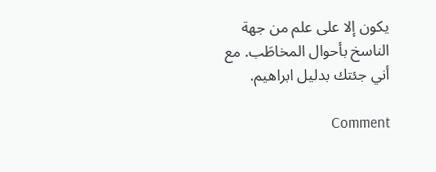يكون إلا على علم من جهة الناسخ بأحوال المخاطَب. مع أني جئتك بدليل ابراهيم.

                                Comment